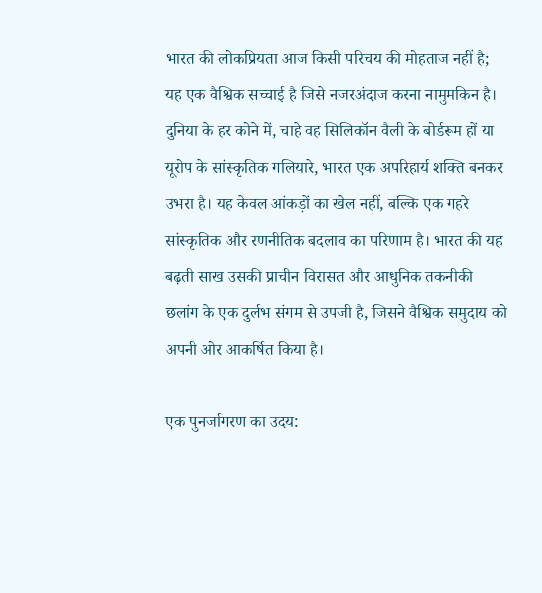भारत की लोकप्रियता आज किसी परिचय की मोहताज नहीं है; यह एक वैश्विक सच्चाई है जिसे नजरअंदाज करना नामुमकिन है। दुनिया के हर कोने में, चाहे वह सिलिकॉन वैली के बोर्डरूम हों या यूरोप के सांस्कृतिक गलियारे, भारत एक अपरिहार्य शक्ति बनकर उभरा है। यह केवल आंकड़ों का खेल नहीं, बल्कि एक गहरे सांस्कृतिक और रणनीतिक बदलाव का परिणाम है। भारत की यह बढ़ती साख उसकी प्राचीन विरासत और आधुनिक तकनीकी छलांग के एक दुर्लभ संगम से उपजी है, जिसने वैश्विक समुदाय को अपनी ओर आकर्षित किया है।

एक पुनर्जागरण का उदय: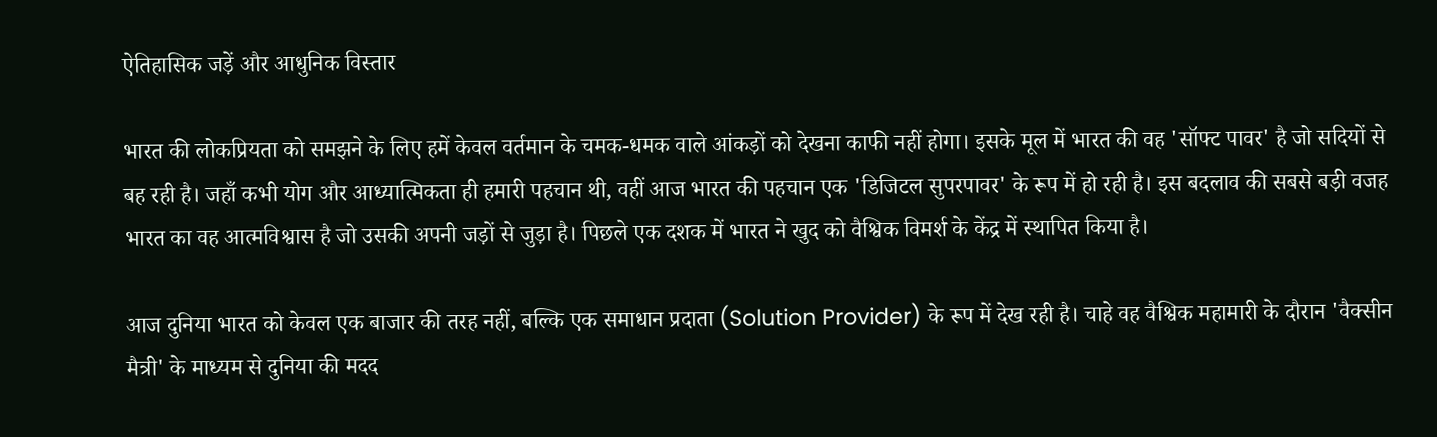ऐतिहासिक जड़ें और आधुनिक विस्तार

भारत की लोकप्रियता को समझने के लिए हमें केवल वर्तमान के चमक-धमक वाले आंकड़ों को देखना काफी नहीं होगा। इसके मूल में भारत की वह 'सॉफ्ट पावर' है जो सदियों से बह रही है। जहाँ कभी योग और आध्यात्मिकता ही हमारी पहचान थी, वहीं आज भारत की पहचान एक 'डिजिटल सुपरपावर' के रूप में हो रही है। इस बदलाव की सबसे बड़ी वजह भारत का वह आत्मविश्वास है जो उसकी अपनी जड़ों से जुड़ा है। पिछले एक दशक में भारत ने खुद को वैश्विक विमर्श के केंद्र में स्थापित किया है।

आज दुनिया भारत को केवल एक बाजार की तरह नहीं, बल्कि एक समाधान प्रदाता (Solution Provider) के रूप में देख रही है। चाहे वह वैश्विक महामारी के दौरान 'वैक्सीन मैत्री' के माध्यम से दुनिया की मदद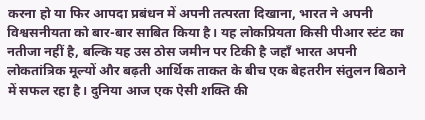करना हो या फिर आपदा प्रबंधन में अपनी तत्परता दिखाना, भारत ने अपनी विश्वसनीयता को बार-बार साबित किया है। यह लोकप्रियता किसी पीआर स्टंट का नतीजा नहीं है, बल्कि यह उस ठोस जमीन पर टिकी है जहाँ भारत अपनी लोकतांत्रिक मूल्यों और बढ़ती आर्थिक ताकत के बीच एक बेहतरीन संतुलन बिठाने में सफल रहा है। दुनिया आज एक ऐसी शक्ति की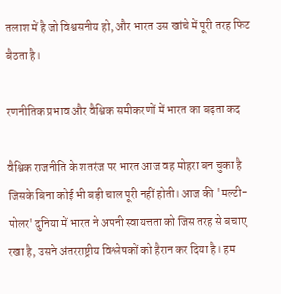तलाश में है जो विश्वसनीय हो, और भारत उस खांचे में पूरी तरह फिट बैठता है।

रणनीतिक प्रभाव और वैश्विक समीकरणों में भारत का बढ़ता कद

वैश्विक राजनीति के शतरंज पर भारत आज वह मोहरा बन चुका है जिसके बिना कोई भी बड़ी चाल पूरी नहीं होती। आज की 'मल्टी-पोलर' दुनिया में भारत ने अपनी स्वायत्तता को जिस तरह से बचाए रखा है, उसने अंतरराष्ट्रीय विश्लेषकों को हैरान कर दिया है। हम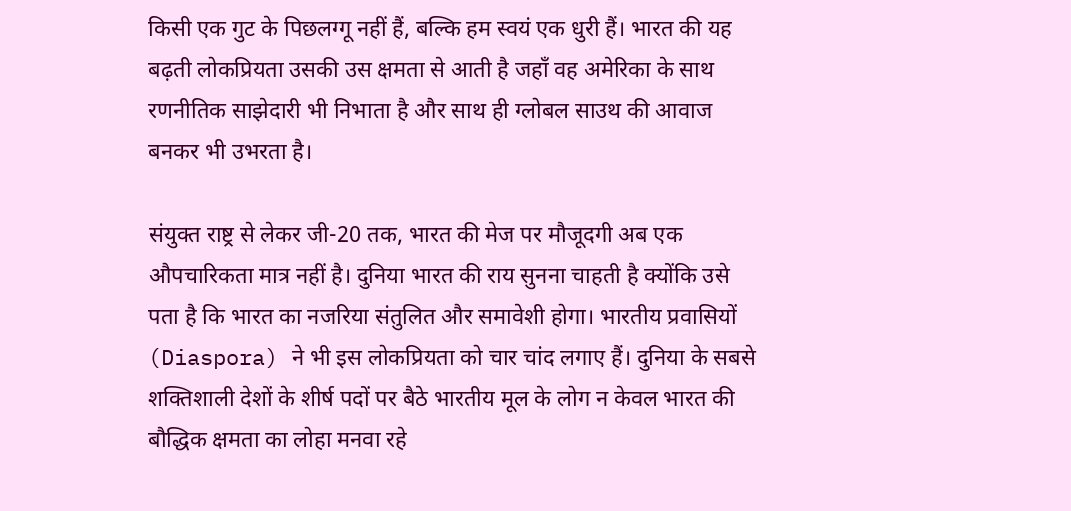किसी एक गुट के पिछलग्गू नहीं हैं, बल्कि हम स्वयं एक धुरी हैं। भारत की यह बढ़ती लोकप्रियता उसकी उस क्षमता से आती है जहाँ वह अमेरिका के साथ रणनीतिक साझेदारी भी निभाता है और साथ ही ग्लोबल साउथ की आवाज बनकर भी उभरता है।

संयुक्त राष्ट्र से लेकर जी-20 तक, भारत की मेज पर मौजूदगी अब एक औपचारिकता मात्र नहीं है। दुनिया भारत की राय सुनना चाहती है क्योंकि उसे पता है कि भारत का नजरिया संतुलित और समावेशी होगा। भारतीय प्रवासियों (Diaspora) ने भी इस लोकप्रियता को चार चांद लगाए हैं। दुनिया के सबसे शक्तिशाली देशों के शीर्ष पदों पर बैठे भारतीय मूल के लोग न केवल भारत की बौद्धिक क्षमता का लोहा मनवा रहे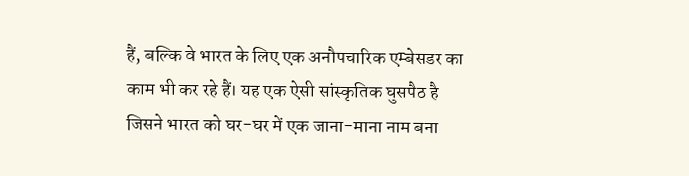हैं, बल्कि वे भारत के लिए एक अनौपचारिक एम्बेसडर का काम भी कर रहे हैं। यह एक ऐसी सांस्कृतिक घुसपैठ है जिसने भारत को घर-घर में एक जाना-माना नाम बना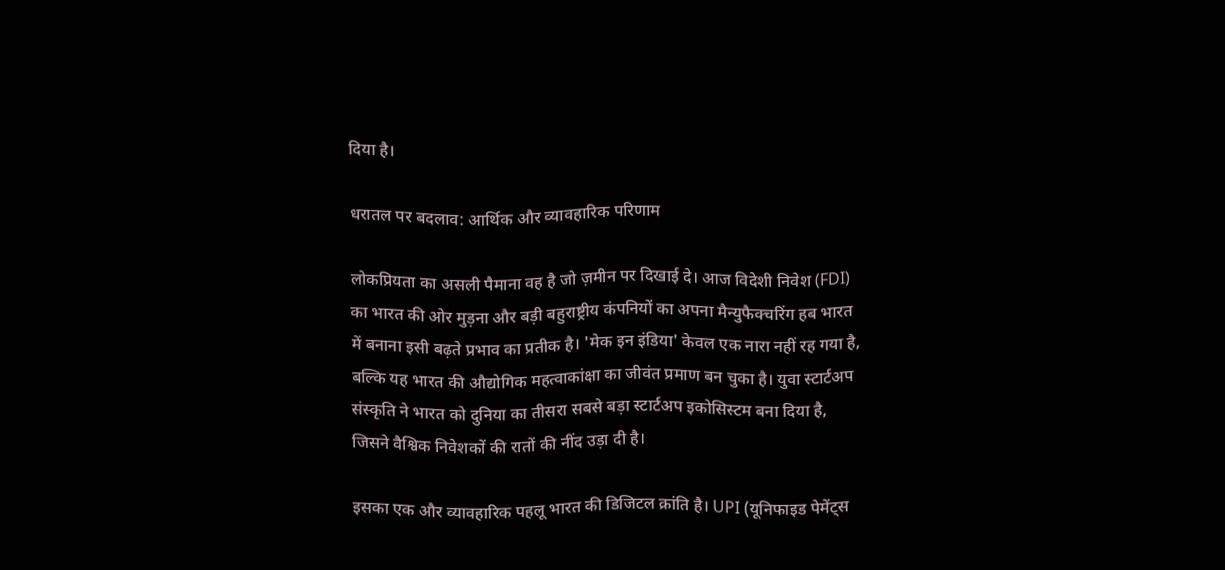दिया है।

धरातल पर बदलाव: आर्थिक और व्यावहारिक परिणाम

लोकप्रियता का असली पैमाना वह है जो ज़मीन पर दिखाई दे। आज विदेशी निवेश (FDI) का भारत की ओर मुड़ना और बड़ी बहुराष्ट्रीय कंपनियों का अपना मैन्युफैक्चरिंग हब भारत में बनाना इसी बढ़ते प्रभाव का प्रतीक है। 'मेक इन इंडिया' केवल एक नारा नहीं रह गया है, बल्कि यह भारत की औद्योगिक महत्वाकांक्षा का जीवंत प्रमाण बन चुका है। युवा स्टार्टअप संस्कृति ने भारत को दुनिया का तीसरा सबसे बड़ा स्टार्टअप इकोसिस्टम बना दिया है, जिसने वैश्विक निवेशकों की रातों की नींद उड़ा दी है।

इसका एक और व्यावहारिक पहलू भारत की डिजिटल क्रांति है। UPI (यूनिफाइड पेमेंट्स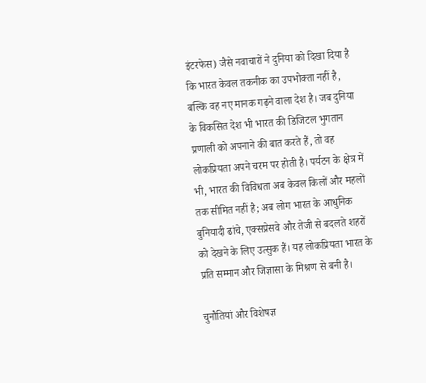इंटरफेस) जैसे नवाचारों ने दुनिया को दिखा दिया है कि भारत केवल तकनीक का उपभोक्ता नहीं है, बल्कि वह नए मानक गढ़ने वाला देश है। जब दुनिया के विकसित देश भी भारत की डिजिटल भुगतान प्रणाली को अपनाने की बात करते हैं, तो वह लोकप्रियता अपने चरम पर होती है। पर्यटन के क्षेत्र में भी, भारत की विविधता अब केवल किलों और महलों तक सीमित नहीं है; अब लोग भारत के आधुनिक बुनियादी ढांचे, एक्सप्रेसवे और तेजी से बदलते शहरों को देखने के लिए उत्सुक हैं। यह लोकप्रियता भारत के प्रति सम्मान और जिज्ञासा के मिश्रण से बनी है।

चुनौतियां और विशेषज्ञ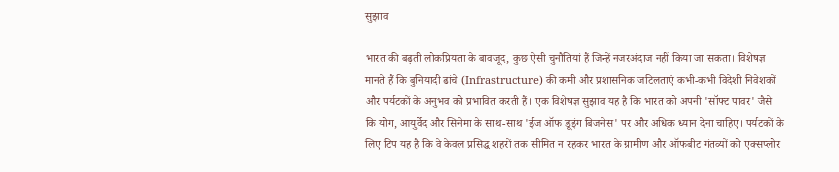सुझाव

भारत की बढ़ती लोकप्रियता के बावजूद, कुछ ऐसी चुनौतियां हैं जिन्हें नजरअंदाज नहीं किया जा सकता। विशेषज्ञ मानते हैं कि बुनियादी ढांचे (Infrastructure) की कमी और प्रशासनिक जटिलताएं कभी-कभी विदेशी निवेशकों और पर्यटकों के अनुभव को प्रभावित करती हैं। एक विशेषज्ञ सुझाव यह है कि भारत को अपनी 'सॉफ्ट पावर' जैसे कि योग, आयुर्वेद और सिनेमा के साथ-साथ 'ईज ऑफ डूइंग बिजनेस' पर और अधिक ध्यान देना चाहिए। पर्यटकों के लिए टिप यह है कि वे केवल प्रसिद्ध शहरों तक सीमित न रहकर भारत के ग्रामीण और ऑफबीट गंतव्यों को एक्सप्लोर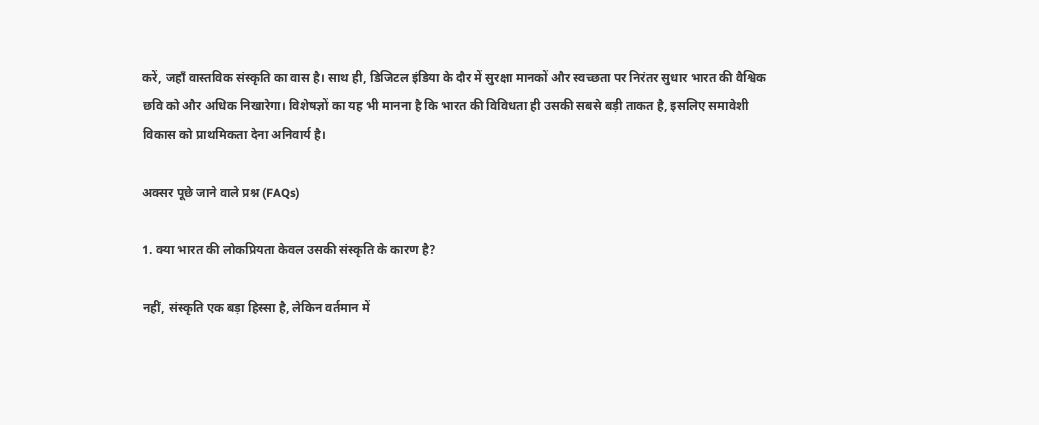करें, जहाँ वास्तविक संस्कृति का वास है। साथ ही, डिजिटल इंडिया के दौर में सुरक्षा मानकों और स्वच्छता पर निरंतर सुधार भारत की वैश्विक छवि को और अधिक निखारेगा। विशेषज्ञों का यह भी मानना है कि भारत की विविधता ही उसकी सबसे बड़ी ताकत है, इसलिए समावेशी विकास को प्राथमिकता देना अनिवार्य है।

अक्सर पूछे जाने वाले प्रश्न (FAQs)

1. क्या भारत की लोकप्रियता केवल उसकी संस्कृति के कारण है?

नहीं, संस्कृति एक बड़ा हिस्सा है, लेकिन वर्तमान में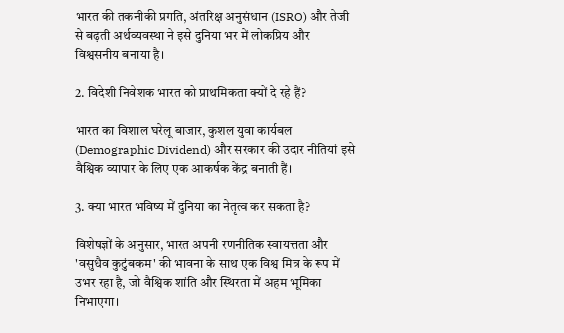भारत की तकनीकी प्रगति, अंतरिक्ष अनुसंधान (ISRO) और तेजी से बढ़ती अर्थव्यवस्था ने इसे दुनिया भर में लोकप्रिय और विश्वसनीय बनाया है।

2. विदेशी निवेशक भारत को प्राथमिकता क्यों दे रहे हैं?

भारत का विशाल घरेलू बाजार, कुशल युवा कार्यबल (Demographic Dividend) और सरकार की उदार नीतियां इसे वैश्विक व्यापार के लिए एक आकर्षक केंद्र बनाती हैं।

3. क्या भारत भविष्य में दुनिया का नेतृत्व कर सकता है?

विशेषज्ञों के अनुसार, भारत अपनी रणनीतिक स्वायत्तता और 'वसुधैव कुटुंबकम' की भावना के साथ एक विश्व मित्र के रूप में उभर रहा है, जो वैश्विक शांति और स्थिरता में अहम भूमिका निभाएगा।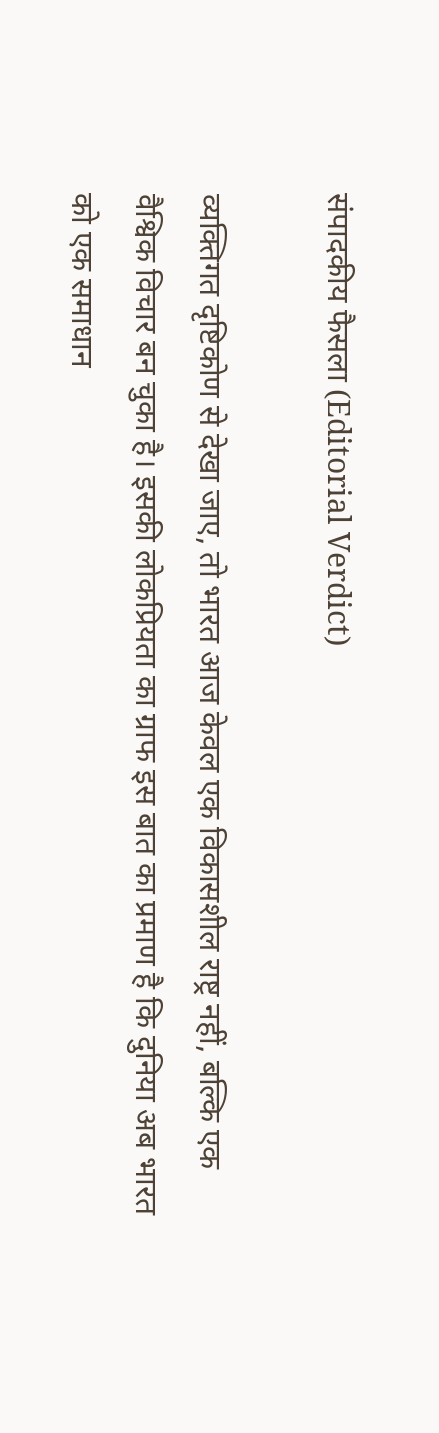संपादकीय फैसला (Editorial Verdict)

व्यक्तिगत दृष्टिकोण से देखा जाए, तो भारत आज केवल एक विकासशील राष्ट्र नहीं, बल्कि एक वैश्विक विचार बन चुका है। इसकी लोकप्रियता का ग्राफ इस बात का प्रमाण है कि दुनिया अब भारत को एक समाधान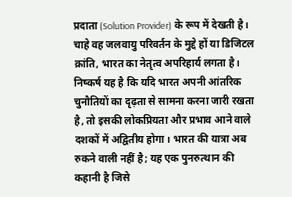प्रदाता (Solution Provider) के रूप में देखती है। चाहे वह जलवायु परिवर्तन के मुद्दे हों या डिजिटल क्रांति, भारत का नेतृत्व अपरिहार्य लगता है। निष्कर्ष यह है कि यदि भारत अपनी आंतरिक चुनौतियों का दृढ़ता से सामना करना जारी रखता है, तो इसकी लोकप्रियता और प्रभाव आने वाले दशकों में अद्वितीय होगा। भारत की यात्रा अब रुकने वाली नहीं है; यह एक पुनरुत्थान की कहानी है जिसे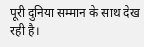पूरी दुनिया सम्मान के साथ देख रही है।